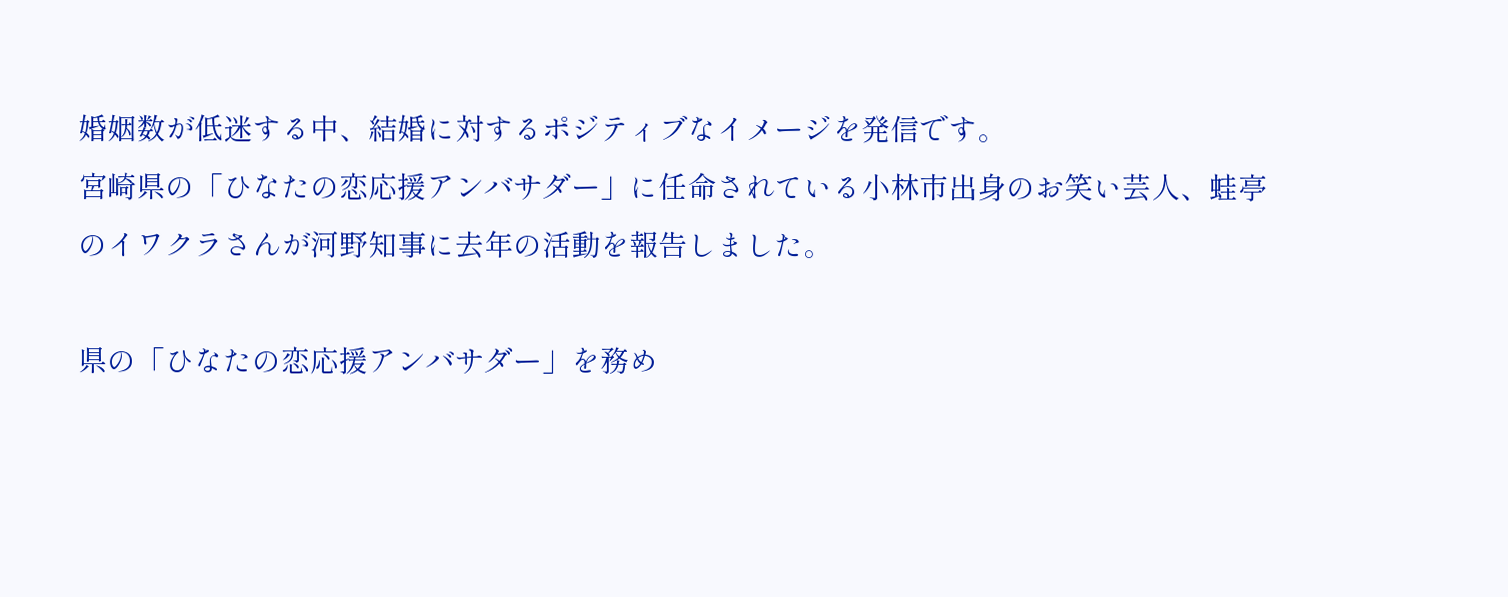婚姻数が低迷する中、結婚に対するポジティブなイメージを発信です。
宮崎県の「ひなたの恋応援アンバサダー」に任命されている小林市出身のお笑い芸人、蛙亭のイワクラさんが河野知事に去年の活動を報告しました。

県の「ひなたの恋応援アンバサダー」を務め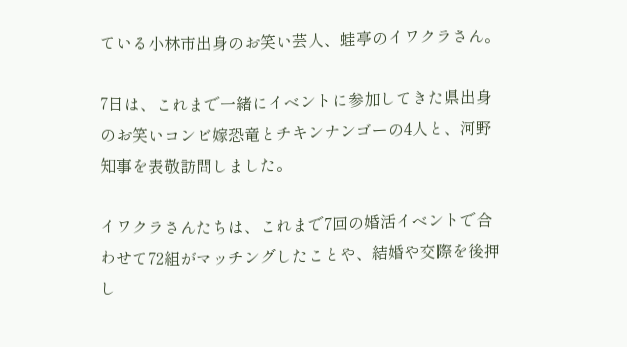ている小林市出身のお笑い芸人、蛙亭のイワクラさん。

7日は、これまで一緒にイベントに参加してきた県出身のお笑いコンビ嫁恐竜とチキンナンゴーの4人と、河野知事を表敬訪問しました。

イワクラさんたちは、これまで7回の婚活イベントで合わせて72組がマッチングしたことや、結婚や交際を後押し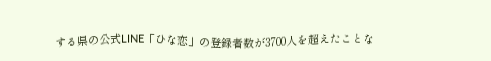する県の公式LINE「ひな恋」の登録者数が3700人を超えたことな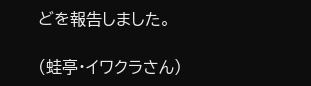どを報告しました。

(蛙亭・イワクラさん)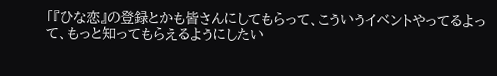「『ひな恋』の登録とかも皆さんにしてもらって、こういうイベントやってるよって、もっと知ってもらえるようにしたい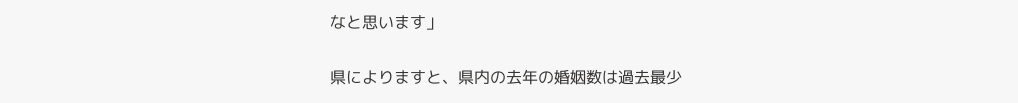なと思います」

県によりますと、県内の去年の婚姻数は過去最少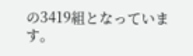の3419組となっています。